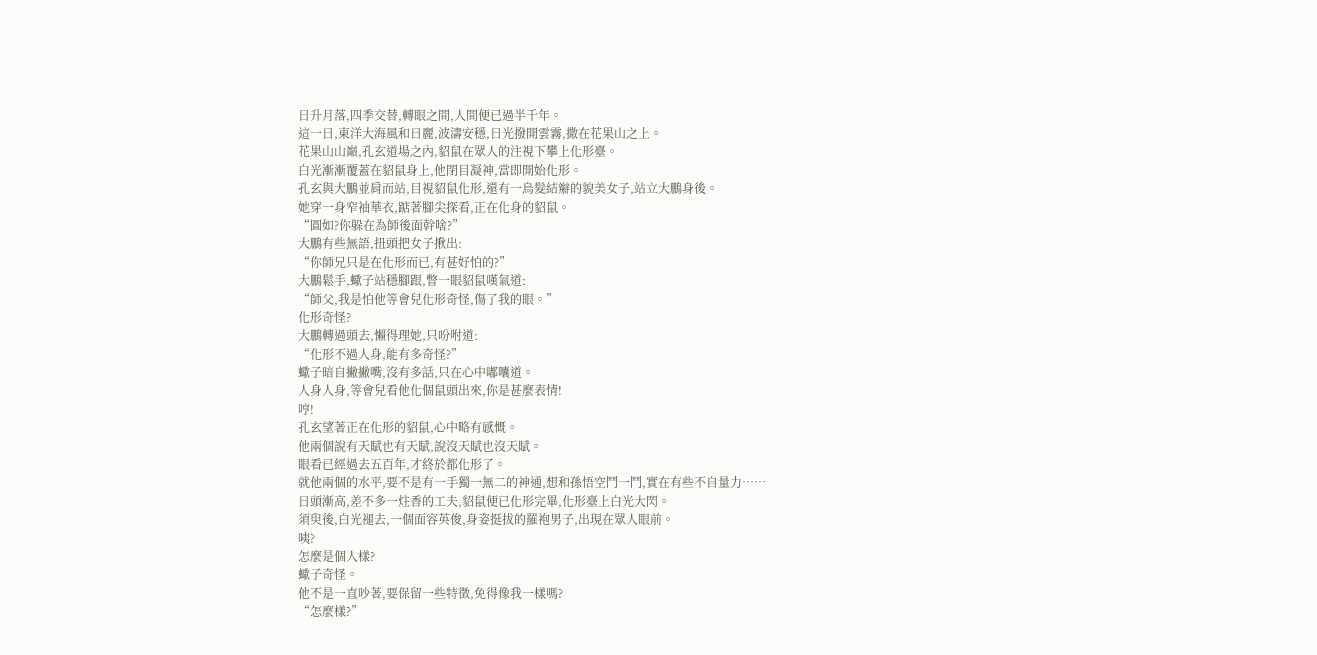日升月落,四季交替,轉眼之間,人間便已過半千年。
這一日,東洋大海風和日麗,波濤安穩,日光撥開雲霧,撒在花果山之上。
花果山山巔,孔玄道場之內,貂鼠在眾人的注視下攀上化形臺。
白光漸漸覆蓋在貂鼠身上,他閉目凝神,當即開始化形。
孔玄與大鵬並肩而站,目視貂鼠化形,還有一烏髮結辮的貌美女子,站立大鵬身後。
她穿一身窄袖華衣,踮著腳尖探看,正在化身的貂鼠。
“圓如?你躲在為師後面幹啥?”
大鵬有些無語,扭頭把女子揪出:
“你師兄只是在化形而已,有甚好怕的?”
大鵬鬆手,蠍子站穩腳跟,瞥一眼貂鼠嘆氣道:
“師父,我是怕他等會兒化形奇怪,傷了我的眼。”
化形奇怪?
大鵬轉過頭去,懶得理她,只吩咐道:
“化形不過人身,能有多奇怪?”
蠍子暗自撇撇嘴,沒有多話,只在心中嘟囔道。
人身人身,等會兒看他化個鼠頭出來,你是甚麼表情!
哼!
孔玄望著正在化形的貂鼠,心中略有感慨。
他兩個說有天賦也有天賦,說沒天賦也沒天賦。
眼看已經過去五百年,才終於都化形了。
就他兩個的水平,要不是有一手獨一無二的神通,想和孫悟空鬥一鬥,實在有些不自量力……
日頭漸高,差不多一炷香的工夫,貂鼠便已化形完畢,化形臺上白光大閃。
須臾後,白光褪去,一個面容英俊,身姿挺拔的羅袍男子,出現在眾人眼前。
咦?
怎麼是個人樣?
蠍子奇怪。
他不是一直吵著,要保留一些特徵,免得像我一樣嗎?
“怎麼樣?”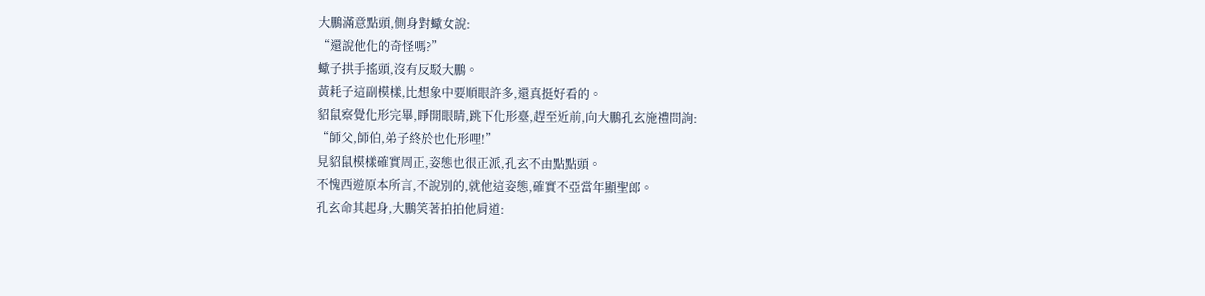大鵬滿意點頭,側身對蠍女說:
“還說他化的奇怪嗎?”
蠍子拱手搖頭,沒有反駁大鵬。
黃耗子這副模樣,比想象中要順眼許多,還真挺好看的。
貂鼠察覺化形完畢,睜開眼睛,跳下化形臺,趕至近前,向大鵬孔玄施禮問詢:
“師父,師伯,弟子終於也化形哩!”
見貂鼠模樣確實周正,姿態也很正派,孔玄不由點點頭。
不愧西遊原本所言,不說別的,就他這姿態,確實不亞當年顯聖郎。
孔玄命其起身,大鵬笑著拍拍他肩道: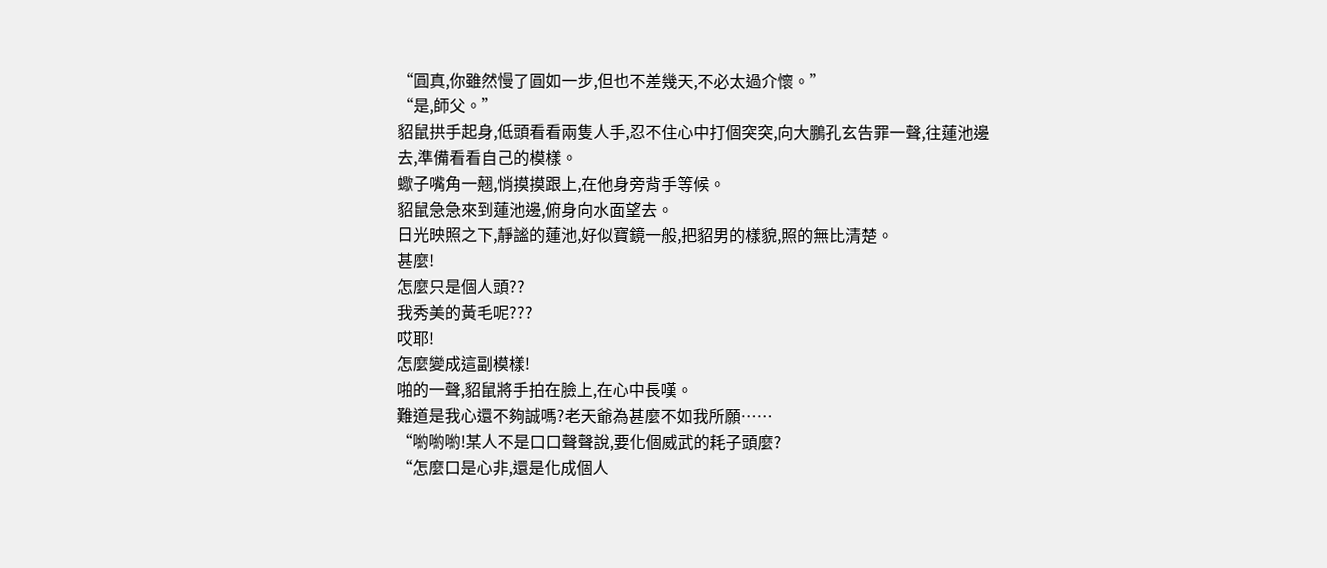“圓真,你雖然慢了圓如一步,但也不差幾天,不必太過介懷。”
“是,師父。”
貂鼠拱手起身,低頭看看兩隻人手,忍不住心中打個突突,向大鵬孔玄告罪一聲,往蓮池邊去,準備看看自己的模樣。
蠍子嘴角一翹,悄摸摸跟上,在他身旁背手等候。
貂鼠急急來到蓮池邊,俯身向水面望去。
日光映照之下,靜謐的蓮池,好似寶鏡一般,把貂男的樣貌,照的無比清楚。
甚麼!
怎麼只是個人頭??
我秀美的黃毛呢???
哎耶!
怎麼變成這副模樣!
啪的一聲,貂鼠將手拍在臉上,在心中長嘆。
難道是我心還不夠誠嗎?老天爺為甚麼不如我所願……
“喲喲喲!某人不是口口聲聲說,要化個威武的耗子頭麼?
“怎麼口是心非,還是化成個人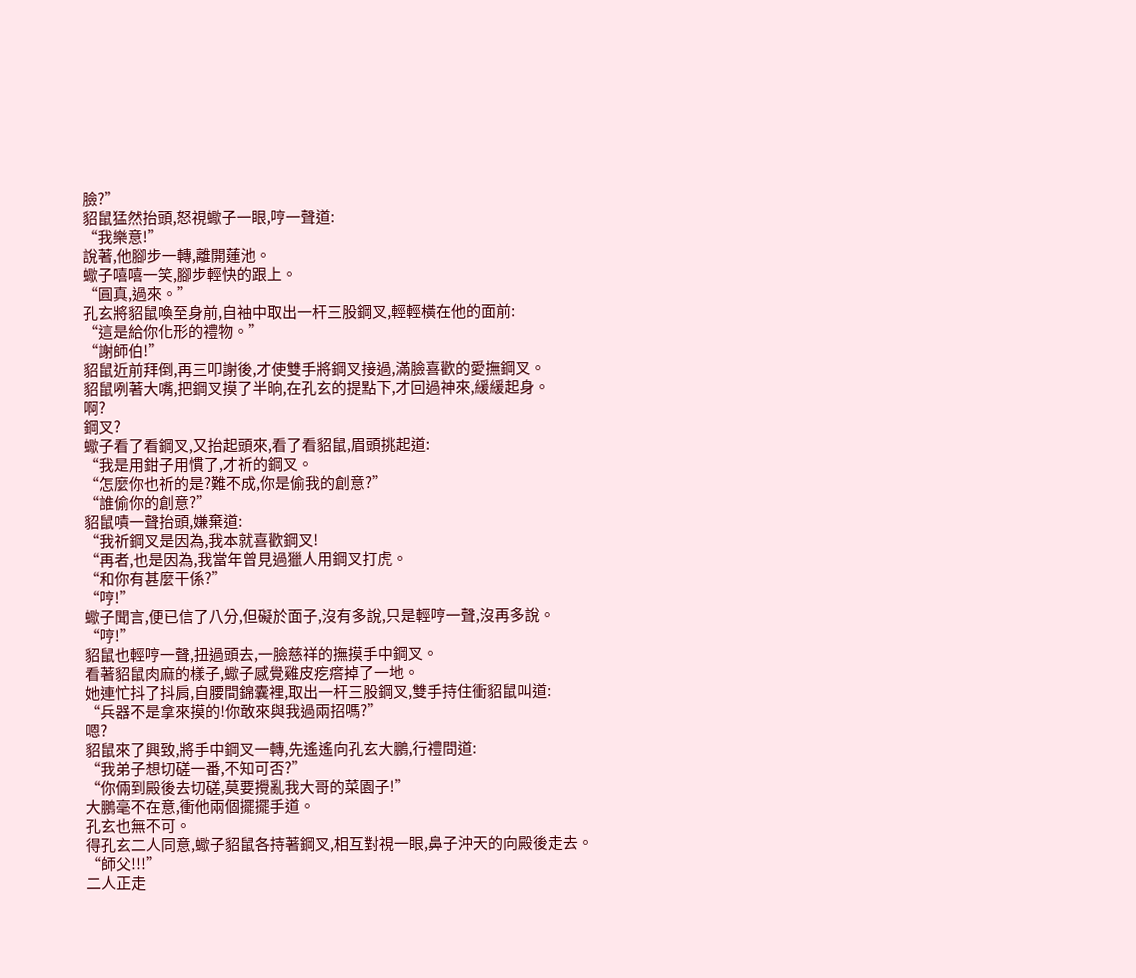臉?”
貂鼠猛然抬頭,怒視蠍子一眼,哼一聲道:
“我樂意!”
說著,他腳步一轉,離開蓮池。
蠍子嘻嘻一笑,腳步輕快的跟上。
“圓真,過來。”
孔玄將貂鼠喚至身前,自袖中取出一杆三股鋼叉,輕輕橫在他的面前:
“這是給你化形的禮物。”
“謝師伯!”
貂鼠近前拜倒,再三叩謝後,才使雙手將鋼叉接過,滿臉喜歡的愛撫鋼叉。
貂鼠咧著大嘴,把鋼叉摸了半晌,在孔玄的提點下,才回過神來,緩緩起身。
啊?
鋼叉?
蠍子看了看鋼叉,又抬起頭來,看了看貂鼠,眉頭挑起道:
“我是用鉗子用慣了,才祈的鋼叉。
“怎麼你也祈的是?難不成,你是偷我的創意?”
“誰偷你的創意?”
貂鼠嘖一聲抬頭,嫌棄道:
“我祈鋼叉是因為,我本就喜歡鋼叉!
“再者,也是因為,我當年曾見過獵人用鋼叉打虎。
“和你有甚麼干係?”
“哼!”
蠍子聞言,便已信了八分,但礙於面子,沒有多說,只是輕哼一聲,沒再多說。
“哼!”
貂鼠也輕哼一聲,扭過頭去,一臉慈祥的撫摸手中鋼叉。
看著貂鼠肉麻的樣子,蠍子感覺雞皮疙瘩掉了一地。
她連忙抖了抖肩,自腰間錦囊裡,取出一杆三股鋼叉,雙手持住衝貂鼠叫道:
“兵器不是拿來摸的!你敢來與我過兩招嗎?”
嗯?
貂鼠來了興致,將手中鋼叉一轉,先遙遙向孔玄大鵬,行禮問道:
“我弟子想切磋一番,不知可否?”
“你倆到殿後去切磋,莫要攪亂我大哥的菜園子!”
大鵬毫不在意,衝他兩個擺擺手道。
孔玄也無不可。
得孔玄二人同意,蠍子貂鼠各持著鋼叉,相互對視一眼,鼻子沖天的向殿後走去。
“師父!!!”
二人正走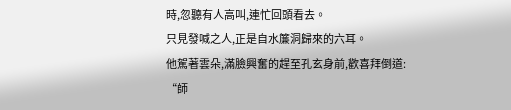時,忽聽有人高叫,連忙回頭看去。
只見發喊之人,正是自水簾洞歸來的六耳。
他駕著雲朵,滿臉興奮的趕至孔玄身前,歡喜拜倒道:
“師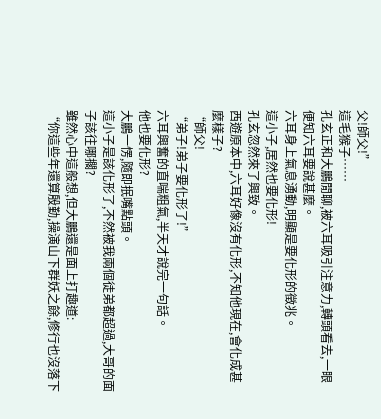父!師父!”
這毛猴子……
孔玄正和大鵬閒聊,被六耳吸引注意力,轉頭看去,一眼便知六耳要說甚麼。
六耳身上氣息湧動,明顯是要化形的徵兆。
這小子,居然也要化形!
孔玄忽然來了興致。
西遊原本中,六耳好像沒有化形,不知他現在,會化成甚麼樣子?
“師父!
“弟子!弟子要化形了!”
六耳興奮的直喘粗氣,半天才說完一句話。
他也要化形?
大鵬一愣,隨即抿嘴點頭。
這小子是該化形了,不然被我兩個徒弟都超過,大哥的面子該往哪擱?
雖然心中這般想,但大鵬還是面上打趣道:
“你這些年還算殷勤,操演山下群妖之餘,修行也沒落下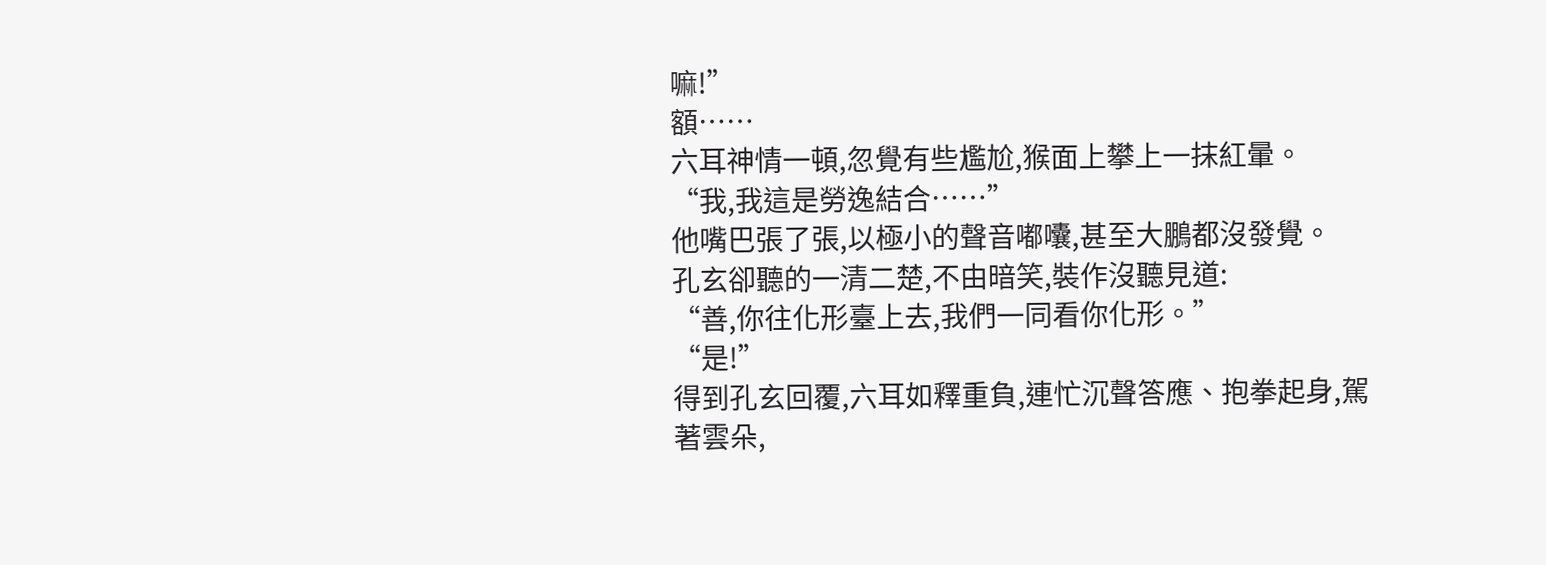嘛!”
額……
六耳神情一頓,忽覺有些尷尬,猴面上攀上一抹紅暈。
“我,我這是勞逸結合……”
他嘴巴張了張,以極小的聲音嘟囔,甚至大鵬都沒發覺。
孔玄卻聽的一清二楚,不由暗笑,裝作沒聽見道:
“善,你往化形臺上去,我們一同看你化形。”
“是!”
得到孔玄回覆,六耳如釋重負,連忙沉聲答應、抱拳起身,駕著雲朵,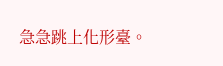急急跳上化形臺。